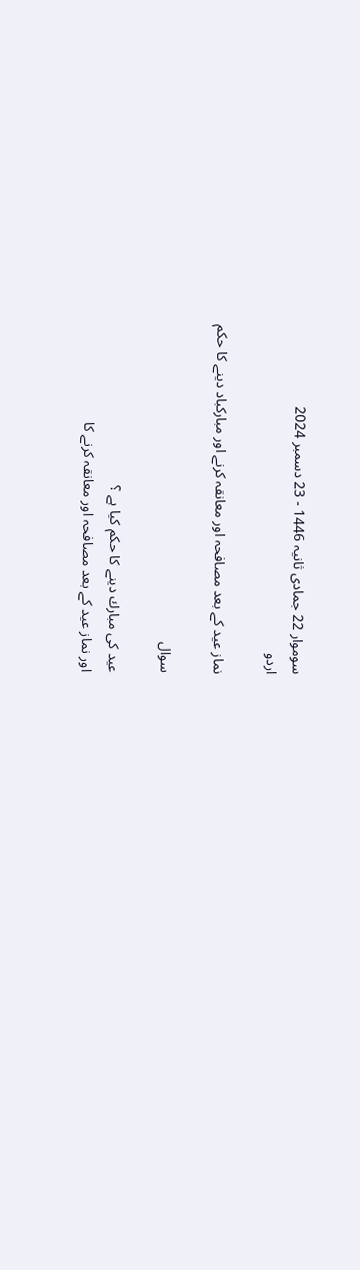سوموار 22 جمادی ثانیہ 1446 - 23 دسمبر 2024
اردو

نماز عيد كے بعد مصافحہ اور معانقہ كرنے اور مباركباد دينے كا حكم

سوال

عيد كى مبارك دينے كا حكم كيا ہے ؟
اور نماز عيد كے بعد مصافحہ اور معانقہ كرنے كا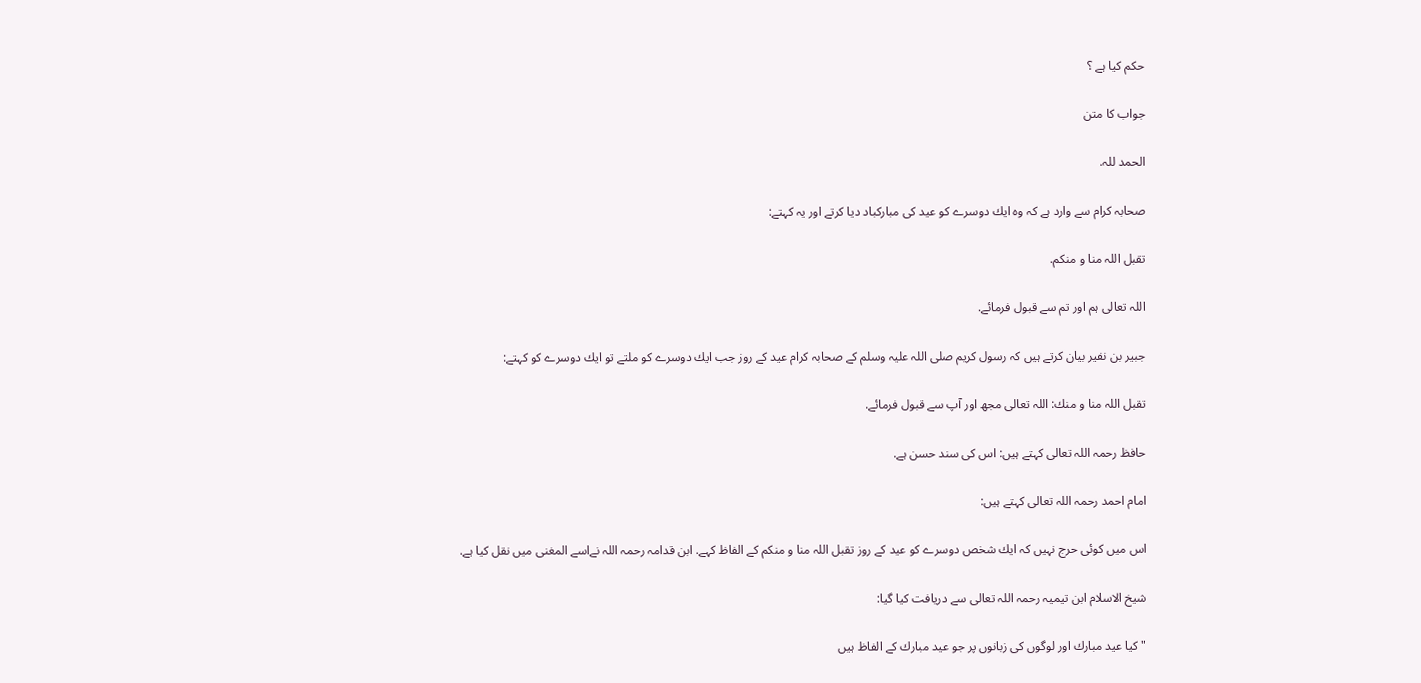حكم كيا ہے ؟

جواب کا متن

الحمد للہ.

صحابہ كرام سے وارد ہے كہ وہ ايك دوسرے كو عيد كى مباركباد ديا كرتے اور يہ كہتے:

تقبل اللہ منا و منكم.

اللہ تعالى ہم اور تم سے قبول فرمائے.

جبير بن نفير بيان كرتے ہيں كہ رسول كريم صلى اللہ عليہ وسلم كے صحابہ كرام عيد كے روز جب ايك دوسرے كو ملتے تو ايك دوسرے كو كہتے:

تقبل اللہ منا و منك: اللہ تعالى مجھ اور آپ سے قبول فرمائے.

حافظ رحمہ اللہ تعالى كہتے ہيں: اس كى سند حسن ہے.

امام احمد رحمہ اللہ تعالى كہتے ہيں:

اس ميں كوئى حرج نہيں كہ ايك شخص دوسرے كو عيد كے روز تقبل اللہ منا و منكم كے الفاظ كہے. ابن قدامہ رحمہ اللہ نےاسے المغنى ميں نقل كيا ہے.

شيخ الاسلام ابن تيميہ رحمہ اللہ تعالى سے دريافت كيا گيا:

" كيا عيد مبارك اور لوگوں كى زبانوں پر جو عيد مبارك كے الفاظ ہيں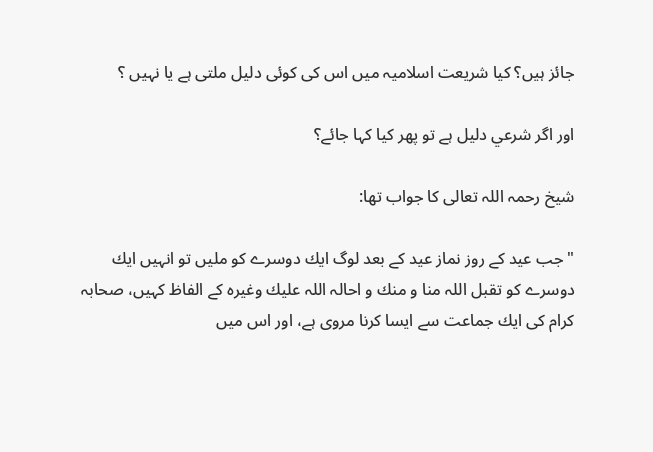جائز ہيں؟ كيا شريعت اسلاميہ ميں اس كى كوئى دليل ملتى ہے يا نہيں ؟

اور اگر شرعي دليل ہے تو پھر كيا كہا جائے؟

شيخ رحمہ اللہ تعالى كا جواب تھا:

" جب عيد كے روز نماز عيد كے بعد لوگ ايك دوسرے كو مليں تو انہيں ايك دوسرے كو تقبل اللہ منا و منك و احالہ اللہ عليك وغيرہ كے الفاظ كہيں، صحابہ كرام كى ايك جماعت سے ايسا كرنا مروى ہے، اور اس ميں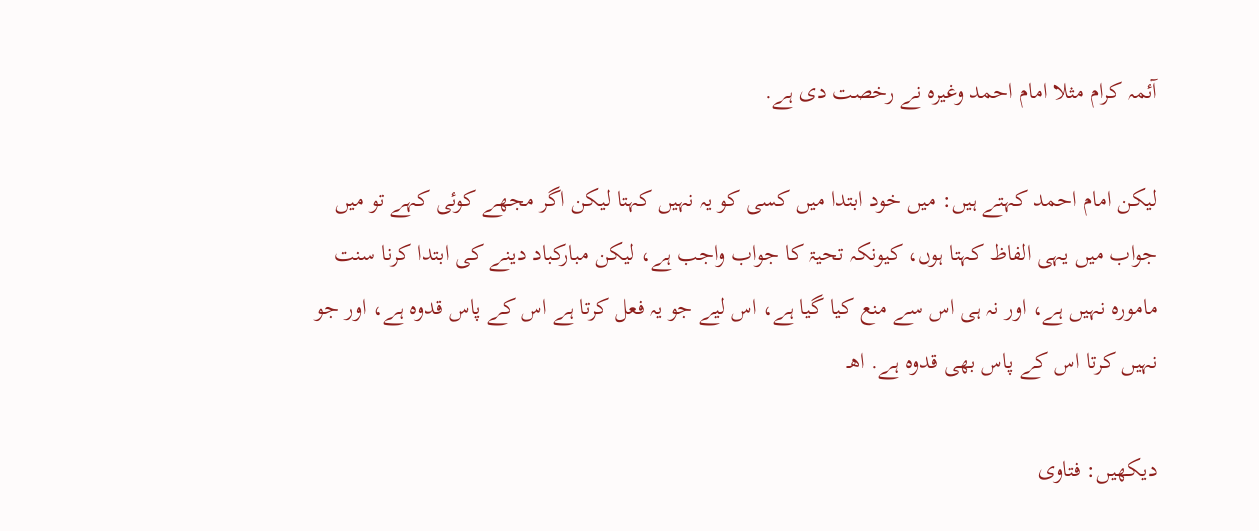آئمہ كرام مثلا امام احمد وغيرہ نے رخصت دى ہے.

ليكن امام احمد كہتے ہيں: ميں خود ابتدا ميں كسى كو يہ نہيں كہتا ليكن اگر مجھے كوئى كہے تو ميں جواب ميں يہى الفاظ كہتا ہوں، كيونكہ تحيۃ كا جواب واجب ہے، ليكن مباركباد دينے كى ابتدا كرنا سنت مامورہ نہيں ہے، اور نہ ہى اس سے منع كيا گيا ہے، اس ليے جو يہ فعل كرتا ہے اس كے پاس قدوہ ہے، اور جو نہيں كرتا اس كے پاس بھى قدوہ ہے. اھـ

ديكھيں: فتاوى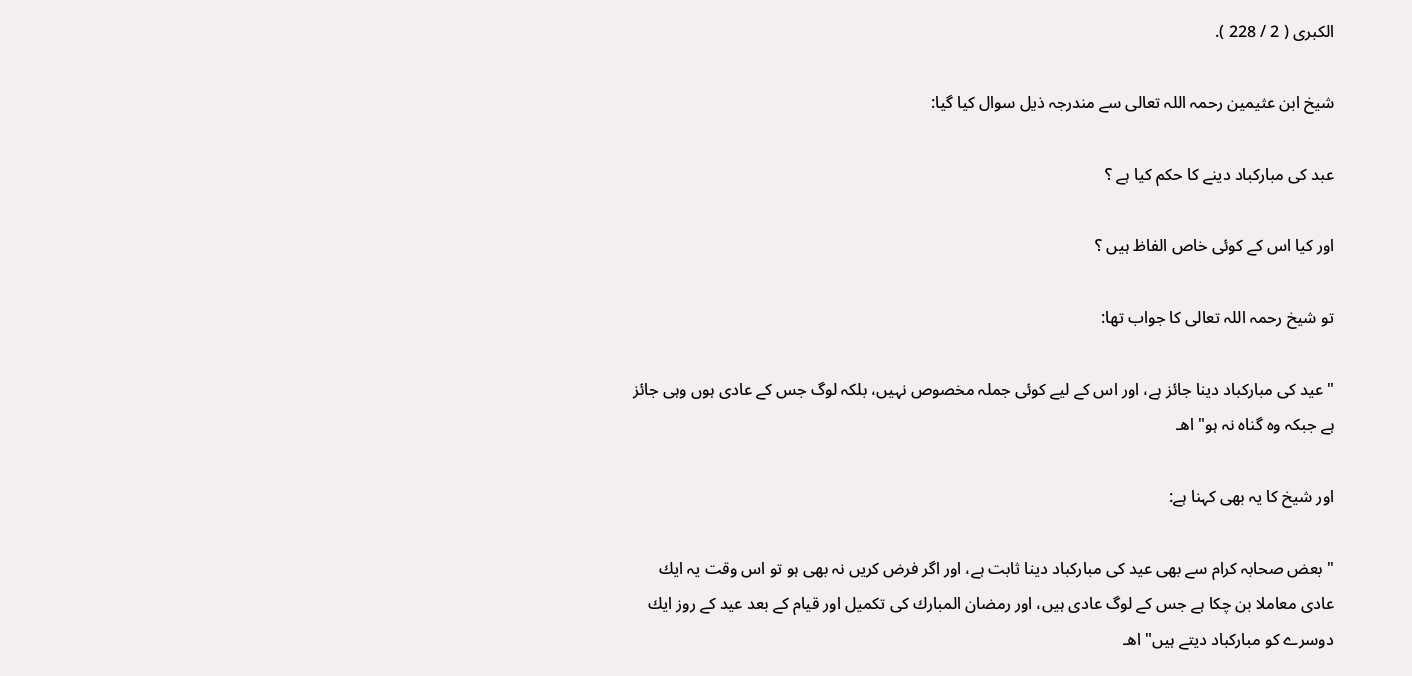الكبرى ( 2 / 228 ).

شيخ ابن عثيمين رحمہ اللہ تعالى سے مندرجہ ذيل سوال كيا گيا:

عبد كى مباركباد دينے كا حكم كيا ہے ؟

اور كيا اس كے كوئى خاص الفاظ ہيں ؟

تو شيخ رحمہ اللہ تعالى كا جواب تھا:

" عيد كى مباركباد دينا جائز ہے، اور اس كے ليے كوئى جملہ مخصوص نہيں، بلكہ لوگ جس كے عادى ہوں وہى جائز ہے جبكہ وہ گناہ نہ ہو" اھـ

اور شيخ كا يہ بھى كہنا ہے:

" بعض صحابہ كرام سے بھى عيد كى مباركباد دينا ثابت ہے، اور اگر فرض كريں نہ بھى ہو تو اس وقت يہ ايك عادى معاملا بن چكا ہے جس كے لوگ عادى ہيں، اور رمضان المبارك كى تكميل اور قيام كے بعد عيد كے روز ايك دوسرے كو مباركباد ديتے ہيں" اھـ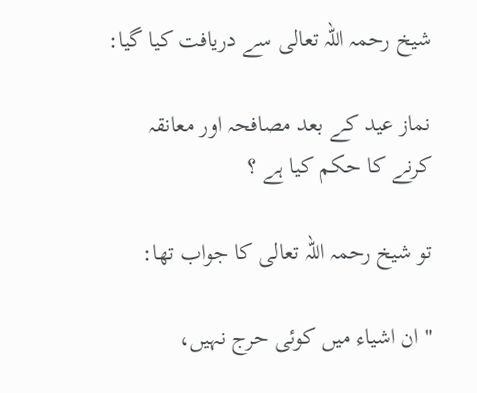شيخ رحمہ اللہ تعالى سے دريافت كيا گيا:

نماز عيد كے بعد مصافحہ اور معانقہ كرنے كا حكم كيا ہے ؟

تو شيخ رحمہ اللہ تعالى كا جواب تھا:

" ان اشياء ميں كوئى حرج نہيں،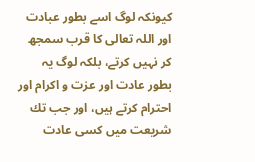كيونكہ لوگ اسے بطور عبادت اور اللہ تعالى كا قرب سمجھ كر نہيں كرتے، بلكہ لوگ يہ بطور عادت اور عزت و اكرام اور احترام كرتے ہيں، اور جب تك شريعت ميں كسى عادت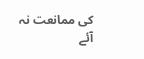كى ممانعت نہ آئے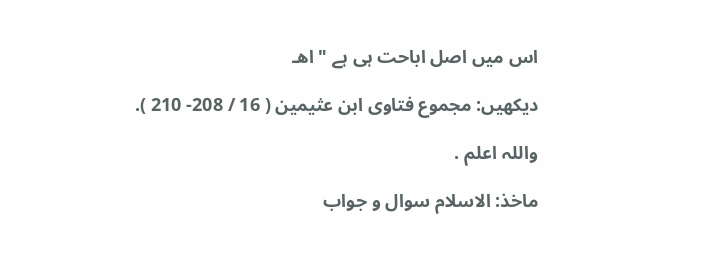اس ميں اصل اباحت ہى ہے " اھـ

ديكھيں: مجموع فتاوى ابن عثيمين ( 16 / 208- 210 ).

واللہ اعلم .

ماخذ: الاسلام سوال و جواب